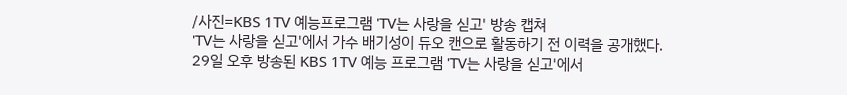/사진=KBS 1TV 예능프로그램 'TV는 사랑을 싣고' 방송 캡쳐
'TV는 사랑을 싣고'에서 가수 배기성이 듀오 캔으로 활동하기 전 이력을 공개했다.
29일 오후 방송된 KBS 1TV 예능 프로그램 'TV는 사랑을 싣고'에서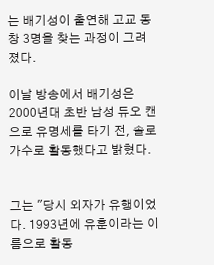는 배기성이 출연해 고교 동창 3명을 찾는 과정이 그려졌다.

이날 방송에서 배기성은 2000년대 초반 남성 듀오 캔으로 유명세를 타기 전, 솔로가수로 활동했다고 밝혔다.


그는 "당시 외자가 유행이었다. 1993년에 유훈이라는 이름으로 활동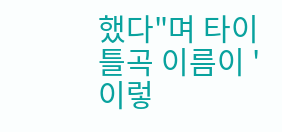했다"며 타이틀곡 이름이 '이렇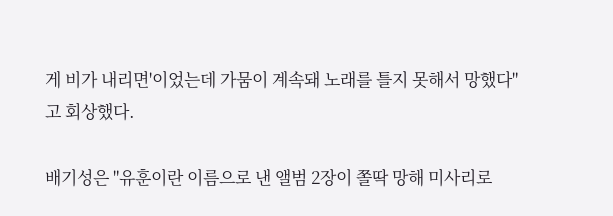게 비가 내리면'이었는데 가뭄이 계속돼 노래를 틀지 못해서 망했다"고 회상했다.

배기성은 "유훈이란 이름으로 낸 앨범 2장이 쫄딱 망해 미사리로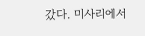갔다. 미사리에서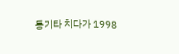통기타 치다가 1998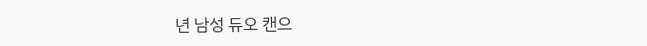년 남성 듀오 캔으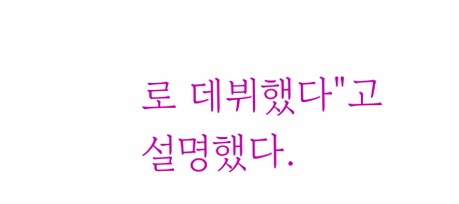로 데뷔했다"고 설명했다.